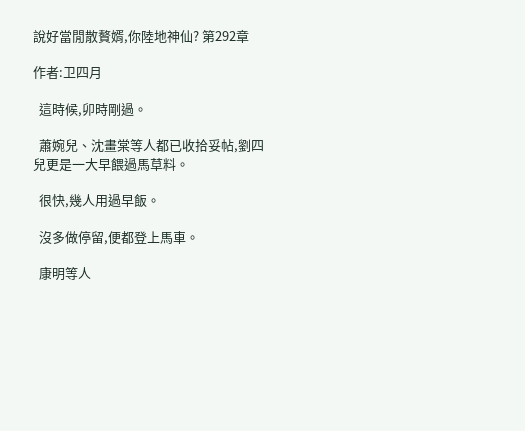說好當閒散贅婿,你陸地神仙? 第292章

作者:卫四月

  這時候,卯時剛過。

  蕭婉兒、沈畫棠等人都已收拾妥帖,劉四兒更是一大早餵過馬草料。

  很快,幾人用過早飯。

  沒多做停留,便都登上馬車。

  康明等人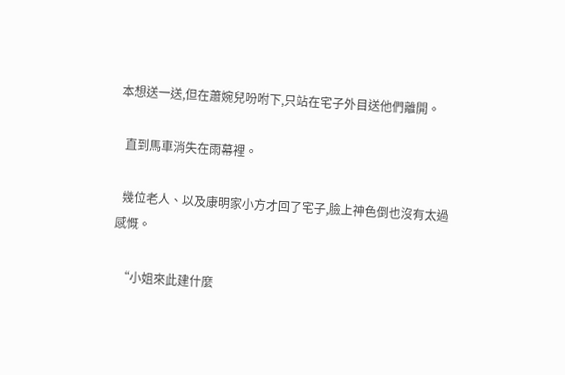本想送一送,但在蕭婉兒吩咐下,只站在宅子外目送他們離開。

  直到馬車消失在雨幕裡。

  幾位老人、以及康明家小方才回了宅子,臉上神色倒也沒有太過感慨。

  “小姐來此建什麼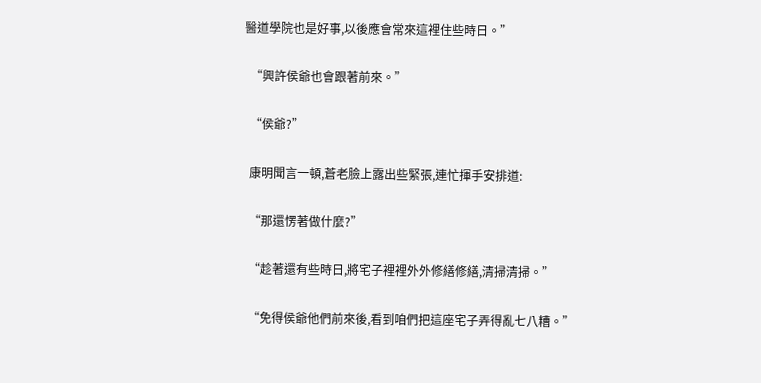醫道學院也是好事,以後應會常來這裡住些時日。”

  “興許侯爺也會跟著前來。”

  “侯爺?”

  康明聞言一頓,蒼老臉上露出些緊張,連忙揮手安排道:

  “那還愣著做什麼?”

  “趁著還有些時日,將宅子裡裡外外修繕修繕,清掃清掃。”

  “免得侯爺他們前來後,看到咱們把這座宅子弄得亂七八糟。”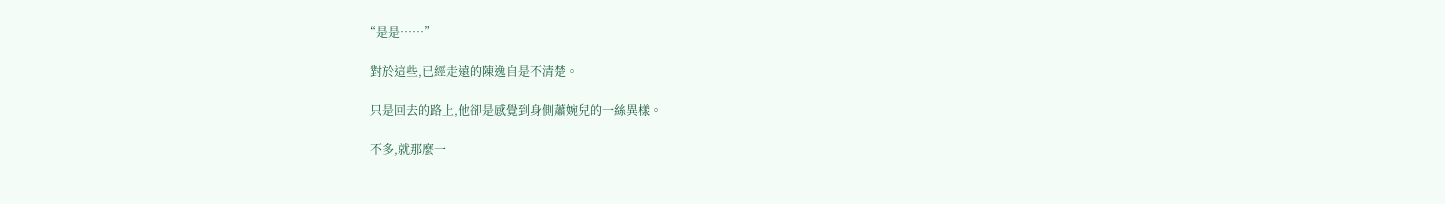“是是……”

  對於這些,已經走遠的陳逸自是不清楚。

  只是回去的路上,他卻是感覺到身側蕭婉兒的一絲異樣。

  不多,就那麼一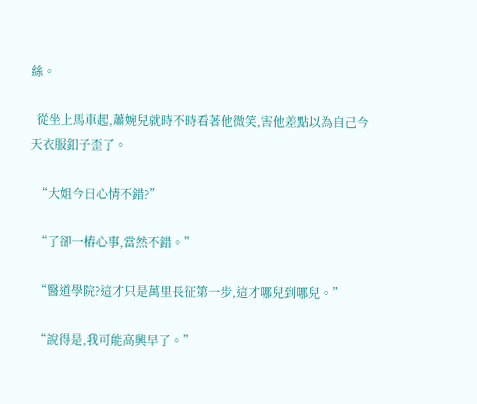絲。

  從坐上馬車起,蕭婉兒就時不時看著他微笑,害他差點以為自己今天衣服釦子歪了。

  “大姐今日心情不錯?”

  “了卻一樁心事,當然不錯。”

  “醫道學院?這才只是萬里長征第一步,這才哪兒到哪兒。”

  “說得是,我可能高興早了。”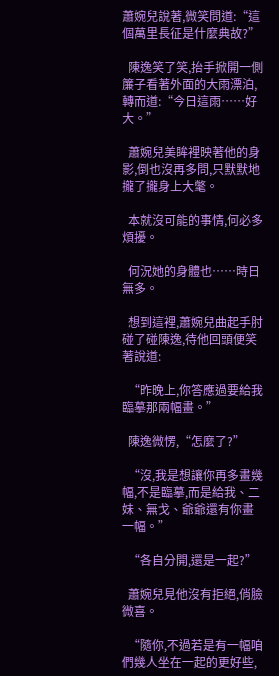蕭婉兒說著,微笑問道:“這個萬里長征是什麼典故?”

  陳逸笑了笑,抬手掀開一側簾子看著外面的大雨漂泊,轉而道:“今日這雨……好大。”

  蕭婉兒美眸裡映著他的身影,倒也沒再多問,只默默地攏了攏身上大氅。

  本就沒可能的事情,何必多煩擾。

  何況她的身體也……時日無多。

  想到這裡,蕭婉兒曲起手肘碰了碰陳逸,待他回頭便笑著說道:

  “昨晚上,你答應過要給我臨摹那兩幅畫。”

  陳逸微愣,“怎麼了?”

  “沒,我是想讓你再多畫幾幅,不是臨摹,而是給我、二妹、無戈、爺爺還有你畫一幅。”

  “各自分開,還是一起?”

  蕭婉兒見他沒有拒絕,俏臉微喜。

  “隨你,不過若是有一幅咱們幾人坐在一起的更好些,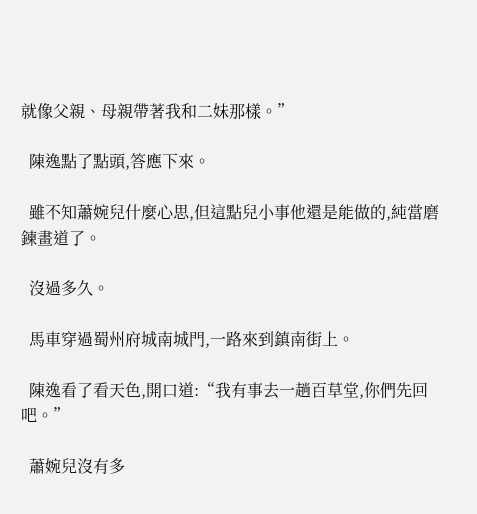就像父親、母親帶著我和二妹那樣。”

  陳逸點了點頭,答應下來。

  雖不知蕭婉兒什麼心思,但這點兒小事他還是能做的,純當磨鍊畫道了。

  沒過多久。

  馬車穿過蜀州府城南城門,一路來到鎮南街上。

  陳逸看了看天色,開口道:“我有事去一趟百草堂,你們先回吧。”

  蕭婉兒沒有多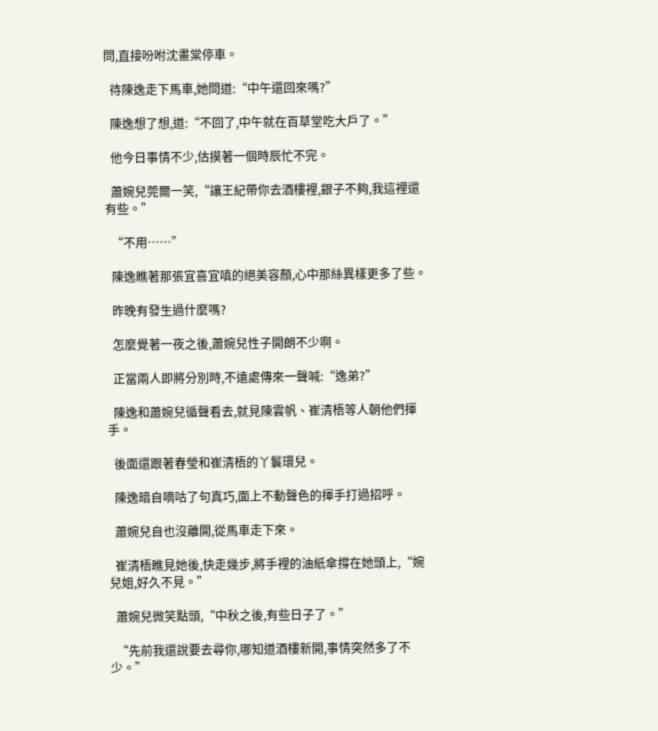問,直接吩咐沈畫棠停車。

  待陳逸走下馬車,她問道:“中午還回來嗎?”

  陳逸想了想,道:“不回了,中午就在百草堂吃大戶了。”

  他今日事情不少,估摸著一個時辰忙不完。

  蕭婉兒莞爾一笑,“讓王紀帶你去酒樓裡,銀子不夠,我這裡還有些。”

  “不用……”

  陳逸瞧著那張宜喜宜嗔的絕美容顏,心中那絲異樣更多了些。

  昨晚有發生過什麼嗎?

  怎麼覺著一夜之後,蕭婉兒性子開朗不少啊。

  正當兩人即將分別時,不遠處傳來一聲喊:“逸弟?”

  陳逸和蕭婉兒循聲看去,就見陳雲帆、崔清梧等人朝他們揮手。

  後面還跟著春瑩和崔清梧的丫鬟環兒。

  陳逸暗自嘀咕了句真巧,面上不動聲色的揮手打過招呼。

  蕭婉兒自也沒離開,從馬車走下來。

  崔清梧瞧見她後,快走幾步,將手裡的油紙傘撐在她頭上,“婉兒姐,好久不見。”

  蕭婉兒微笑點頭,“中秋之後,有些日子了。”

  “先前我還說要去尋你,哪知道酒樓新開,事情突然多了不少。”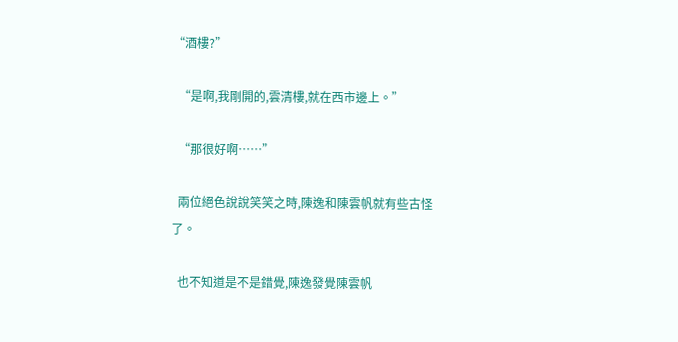“酒樓?”

  “是啊,我剛開的,雲清樓,就在西市邊上。”

  “那很好啊……”

  兩位絕色說說笑笑之時,陳逸和陳雲帆就有些古怪了。

  也不知道是不是錯覺,陳逸發覺陳雲帆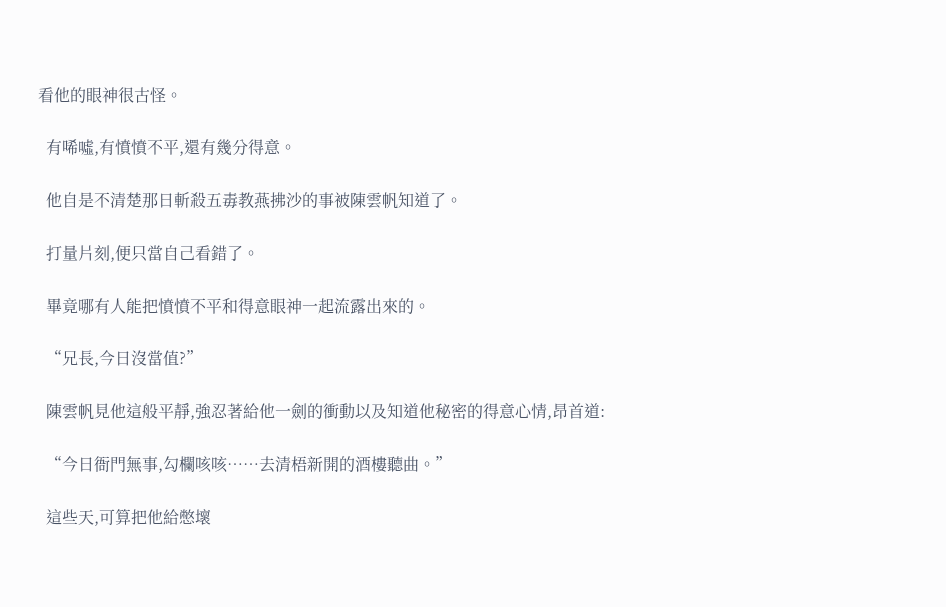看他的眼神很古怪。

  有唏噓,有憤憤不平,還有幾分得意。

  他自是不清楚那日斬殺五毒教燕拂沙的事被陳雲帆知道了。

  打量片刻,便只當自己看錯了。

  畢竟哪有人能把憤憤不平和得意眼神一起流露出來的。

  “兄長,今日沒當值?”

  陳雲帆見他這般平靜,強忍著給他一劍的衝動以及知道他秘密的得意心情,昂首道:

  “今日衙門無事,勾欄咳咳……去清梧新開的酒樓聽曲。”

  這些天,可算把他給憋壞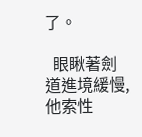了。

  眼瞅著劍道進境緩慢,他索性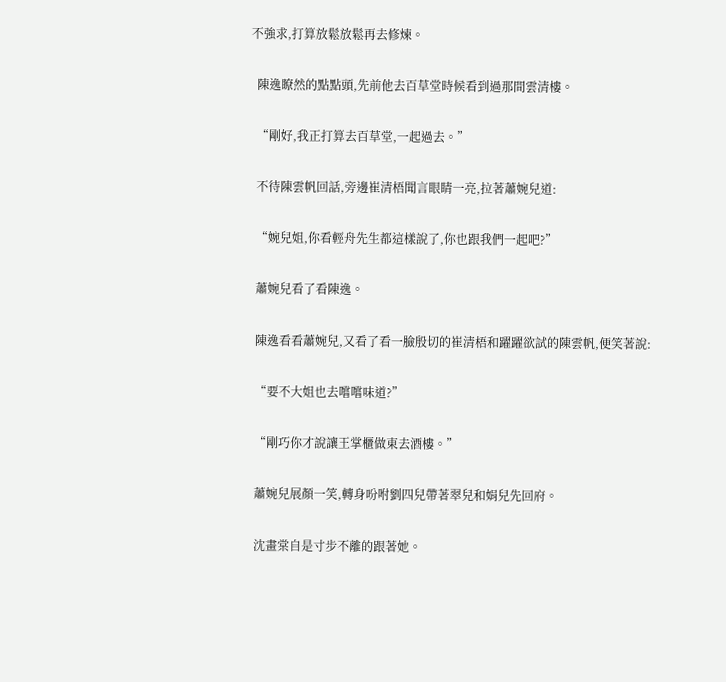不強求,打算放鬆放鬆再去修煉。

  陳逸瞭然的點點頭,先前他去百草堂時候看到過那間雲清樓。

  “剛好,我正打算去百草堂,一起過去。”

  不待陳雲帆回話,旁邊崔清梧聞言眼睛一亮,拉著蕭婉兒道:

  “婉兒姐,你看輕舟先生都這樣說了,你也跟我們一起吧?”

  蕭婉兒看了看陳逸。

  陳逸看看蕭婉兒,又看了看一臉殷切的崔清梧和躍躍欲試的陳雲帆,便笑著說:

  “要不大姐也去嚐嚐味道?”

  “剛巧你才說讓王掌櫃做東去酒樓。”

  蕭婉兒展顏一笑,轉身吩咐劉四兒帶著翠兒和娟兒先回府。

  沈畫棠自是寸步不離的跟著她。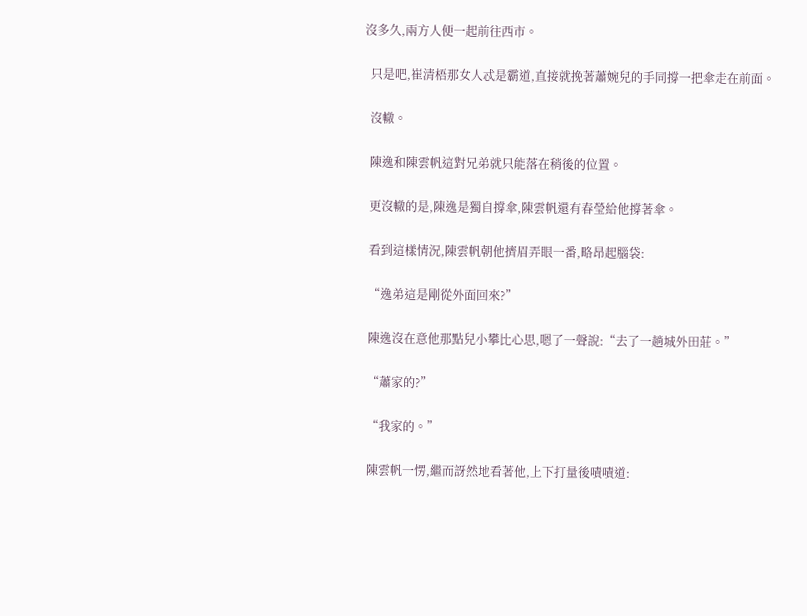沒多久,兩方人便一起前往西市。

  只是吧,崔清梧那女人忒是霸道,直接就挽著蕭婉兒的手同撐一把傘走在前面。

  沒轍。

  陳逸和陳雲帆這對兄弟就只能落在稍後的位置。

  更沒轍的是,陳逸是獨自撐傘,陳雲帆還有春瑩給他撐著傘。

  看到這樣情況,陳雲帆朝他擠眉弄眼一番,略昂起腦袋:

  “逸弟這是剛從外面回來?”

  陳逸沒在意他那點兒小攀比心思,嗯了一聲說:“去了一趟城外田莊。”

  “蕭家的?”

  “我家的。”

  陳雲帆一愣,繼而訝然地看著他,上下打量後嘖嘖道: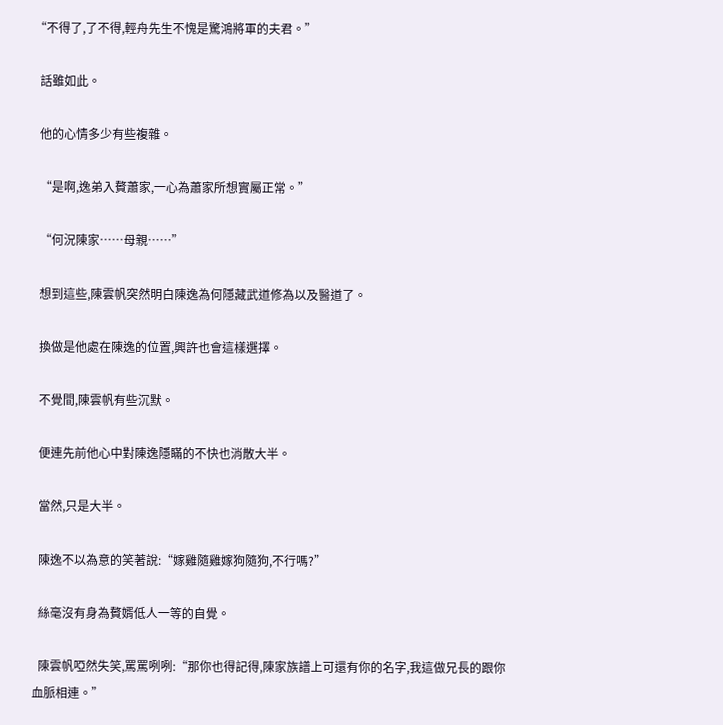“不得了,了不得,輕舟先生不愧是驚鴻將軍的夫君。”

  話雖如此。

  他的心情多少有些複雜。

  “是啊,逸弟入贅蕭家,一心為蕭家所想實屬正常。”

  “何況陳家……母親……”

  想到這些,陳雲帆突然明白陳逸為何隱藏武道修為以及醫道了。

  換做是他處在陳逸的位置,興許也會這樣選擇。

  不覺間,陳雲帆有些沉默。

  便連先前他心中對陳逸隱瞞的不快也消散大半。

  當然,只是大半。

  陳逸不以為意的笑著說:“嫁雞隨雞嫁狗隨狗,不行嗎?”

  絲毫沒有身為贅婿低人一等的自覺。

  陳雲帆啞然失笑,罵罵咧咧:“那你也得記得,陳家族譜上可還有你的名字,我這做兄長的跟你血脈相連。”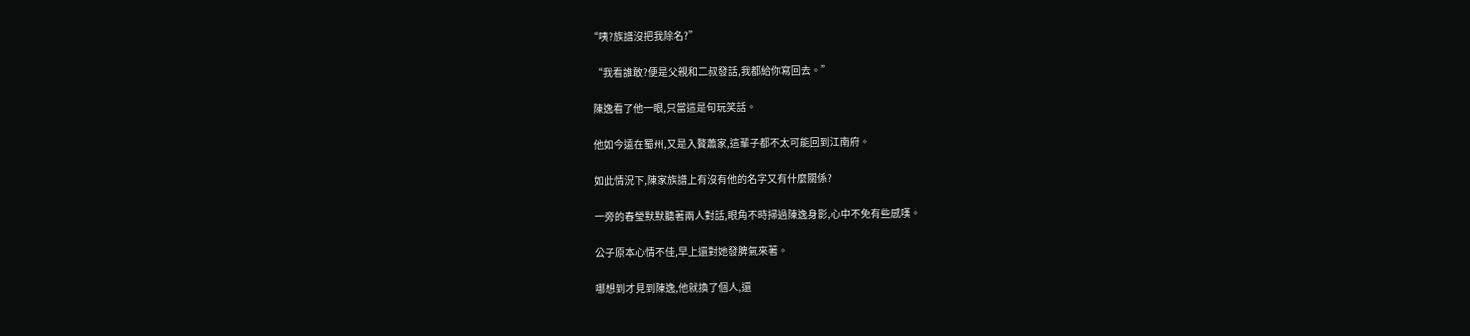“咦?族譜沒把我除名?”

  “我看誰敢?便是父親和二叔發話,我都給你寫回去。”

  陳逸看了他一眼,只當這是句玩笑話。

  他如今遠在蜀州,又是入贅蕭家,這輩子都不太可能回到江南府。

  如此情況下,陳家族譜上有沒有他的名字又有什麼關係?

  一旁的春瑩默默聽著兩人對話,眼角不時掃過陳逸身影,心中不免有些感嘆。

  公子原本心情不佳,早上還對她發脾氣來著。

  哪想到才見到陳逸,他就換了個人,還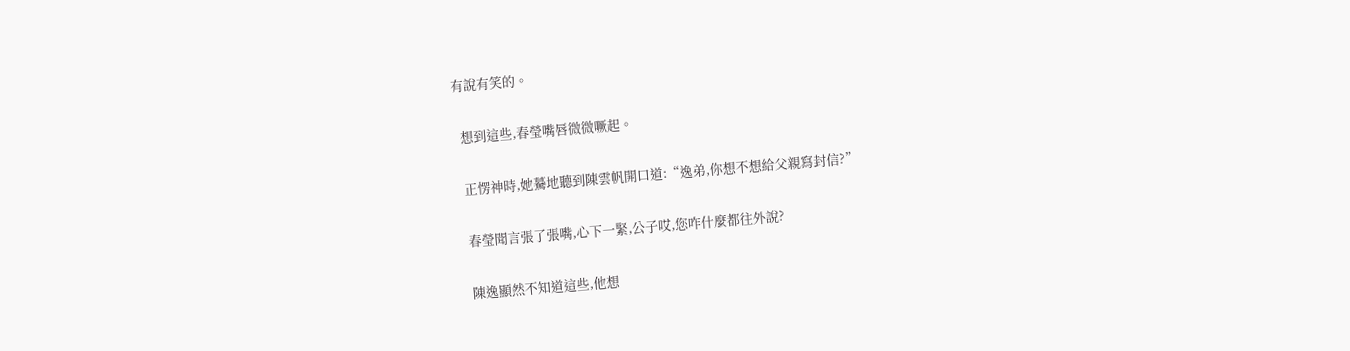有說有笑的。

  想到這些,春瑩嘴唇微微噘起。

  正愣神時,她驀地聽到陳雲帆開口道:“逸弟,你想不想給父親寫封信?”

  春瑩聞言張了張嘴,心下一緊,公子哎,您咋什麼都往外說?

  陳逸顯然不知道這些,他想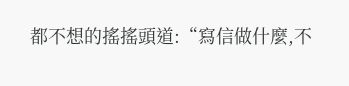都不想的搖搖頭道:“寫信做什麼,不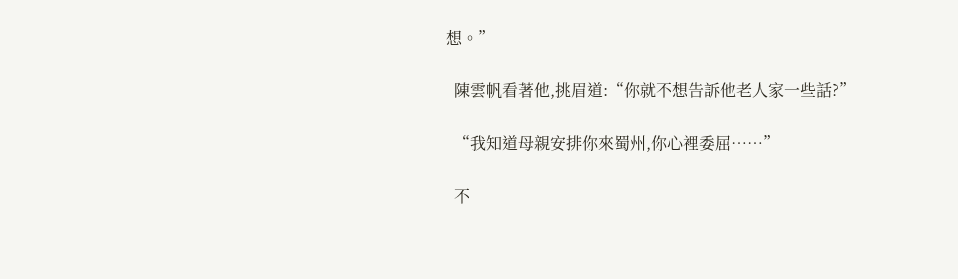想。”

  陳雲帆看著他,挑眉道:“你就不想告訴他老人家一些話?”

  “我知道母親安排你來蜀州,你心裡委屈……”

  不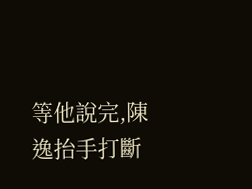等他說完,陳逸抬手打斷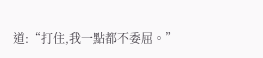道:“打住,我一點都不委屈。”